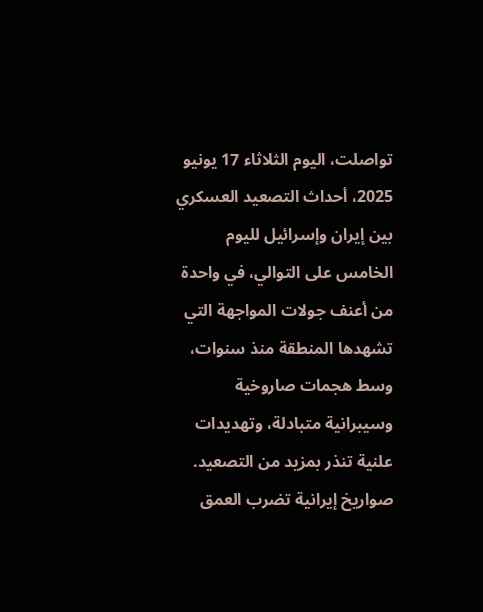تواصلت، اليوم الثلاثاء 17 يونيو 2025، أحداث التصعيد العسكري بين إيران وإسرائيل لليوم الخامس على التوالي، في واحدة من أعنف جولات المواجهة التي تشهدها المنطقة منذ سنوات، وسط هجمات صاروخية وسيبرانية متبادلة، وتهديدات علنية تنذر بمزيد من التصعيد.
صواريخ إيرانية تضرب العمق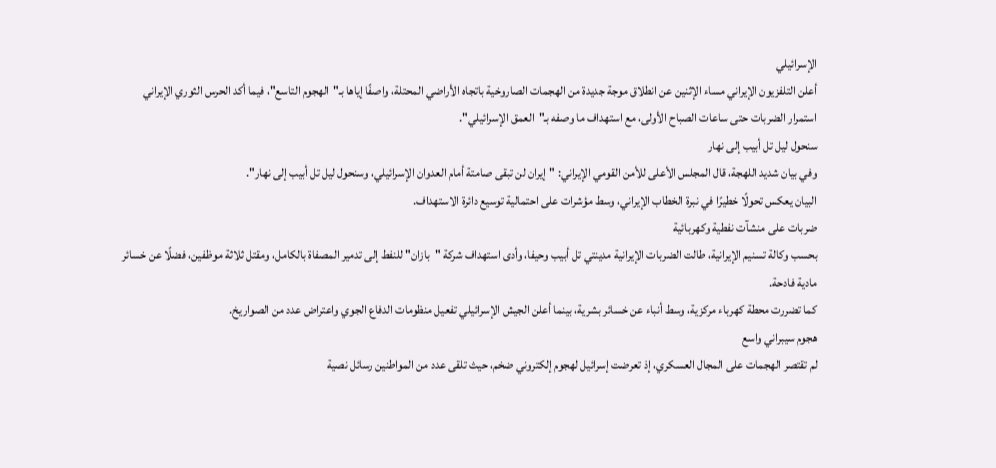الإسرائيلي
أعلن التلفزيون الإيراني مساء الإثنين عن انطلاق موجة جديدة من الهجمات الصاروخية باتجاه الأراضي المحتلة، واصفًا إياها بـ"الهجوم التاسع"، فيما أكد الحرس الثوري الإيراني استمرار الضربات حتى ساعات الصباح الأولى، مع استهداف ما وصفه بـ"العمق الإسرائيلي".
سنحول ليل تل أبيب إلى نهار
وفي بيان شديد اللهجة، قال المجلس الأعلى للأمن القومي الإيراني: "إيران لن تبقى صامتة أمام العدوان الإسرائيلي، وسنحول ليل تل أبيب إلى نهار".
البيان يعكس تحولًا خطيرًا في نبرة الخطاب الإيراني، وسط مؤشرات على احتمالية توسيع دائرة الاستهداف.
ضربات على منشآت نفطية وكهربائية
بحسب وكالة تسنيم الإيرانية، طالت الضربات الإيرانية مدينتي تل أبيب وحيفا، وأدى استهداف شركة "بازان" للنفط إلى تدمير المصفاة بالكامل، ومقتل ثلاثة موظفين، فضلًا عن خسائر مادية فادحة.
كما تضررت محطة كهرباء مركزية، وسط أنباء عن خسائر بشرية، بينما أعلن الجيش الإسرائيلي تفعيل منظومات الدفاع الجوي واعتراض عدد من الصواريخ.
هجوم سيبراني واسع
لم تقتصر الهجمات على المجال العسكري، إذ تعرضت إسرائيل لهجوم إلكتروني ضخم، حيث تلقى عدد من المواطنين رسائل نصية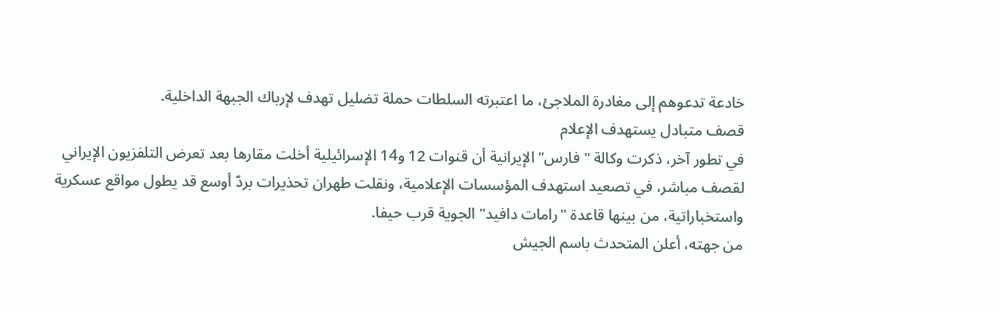خادعة تدعوهم إلى مغادرة الملاجئ، ما اعتبرته السلطات حملة تضليل تهدف لإرباك الجبهة الداخلية.
قصف متبادل يستهدف الإعلام
في تطور آخر، ذكرت وكالة "فارس" الإيرانية أن قنوات 12 و14 الإسرائيلية أخلت مقارها بعد تعرض التلفزيون الإيراني لقصف مباشر، في تصعيد استهدف المؤسسات الإعلامية، ونقلت طهران تحذيرات بردّ أوسع قد يطول مواقع عسكرية واستخباراتية، من بينها قاعدة "رامات دافيد" الجوية قرب حيفا.
من جهته، أعلن المتحدث باسم الجيش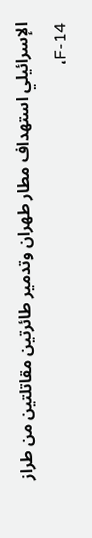الإسرائيلي استهداف مطار طهران وتدمير طائرتين مقاتلتين من طراز F-14،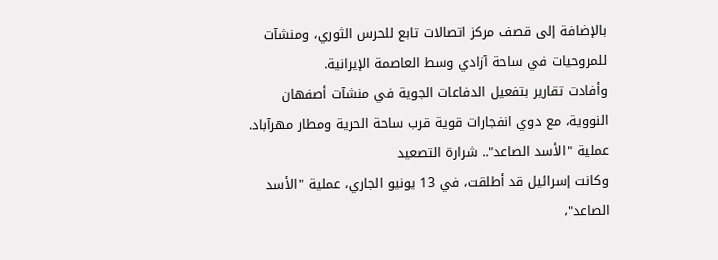بالإضافة إلى قصف مركز اتصالات تابع للحرس الثوري، ومنشآت للمروحيات في ساحة آزادي وسط العاصمة الإيرانية.
وأفادت تقارير بتفعيل الدفاعات الجوية في منشآت أصفهان النووية، مع دوي انفجارات قوية قرب ساحة الحرية ومطار مهرآباد.
عملية "الأسد الصاعد".. شرارة التصعيد
وكانت إسرائيل قد أطلقت، في 13 يونيو الجاري، عملية "الأسد الصاعد"،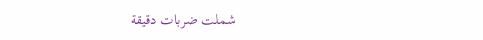شملت ضربات دقيقة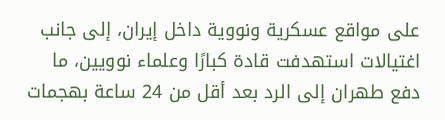على مواقع عسكرية ونووية داخل إيران، إلى جانب اغتيالات استهدفت قادة كبارًا وعلماء نوويين، ما دفع طهران إلى الرد بعد أقل من 24 ساعة بهجمات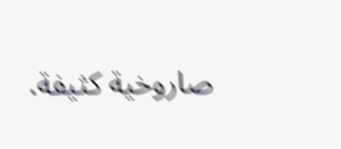صاروخية كثيفة.